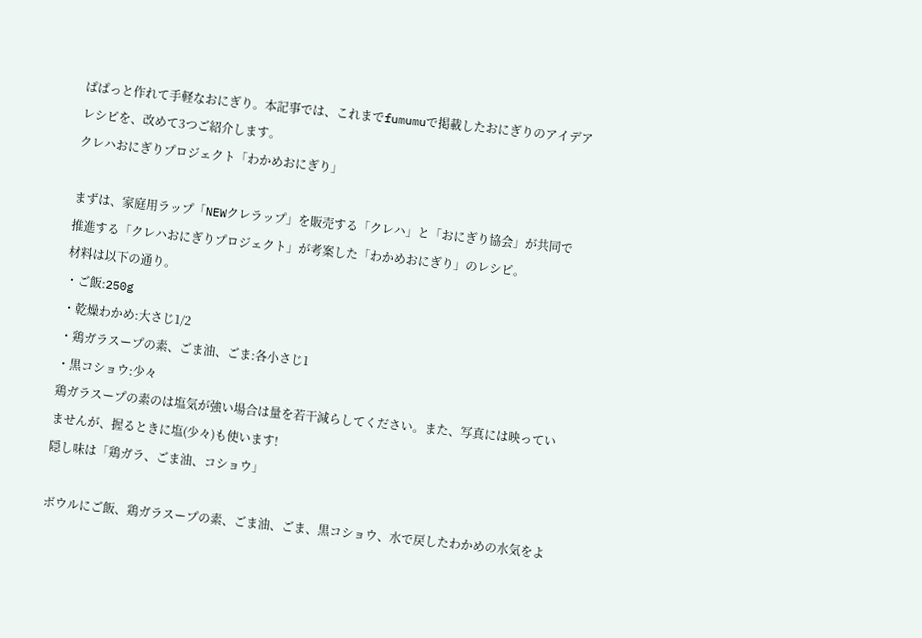ぱぱっと作れて手軽なおにぎり。本記事では、これまでfumumuで掲載したおにぎりのアイデアレシピを、改めて3つご紹介します。
クレハおにぎりプロジェクト「わかめおにぎり」

まずは、家庭用ラップ「NEWクレラップ」を販売する「クレハ」と「おにぎり協会」が共同で推進する「クレハおにぎりプロジェクト」が考案した「わかめおにぎり」のレシピ。
材料は以下の通り。
・ご飯:250g
・乾燥わかめ:大さじ1/2
・鶏ガラスープの素、ごま油、ごま:各小さじ1
・黒コショウ:少々
鶏ガラスープの素のは塩気が強い場合は量を若干減らしてください。また、写真には映っていませんが、握るときに塩(少々)も使います!
隠し味は「鶏ガラ、ごま油、コショウ」

ボウルにご飯、鶏ガラスープの素、ごま油、ごま、黒コショウ、水で戻したわかめの水気をよ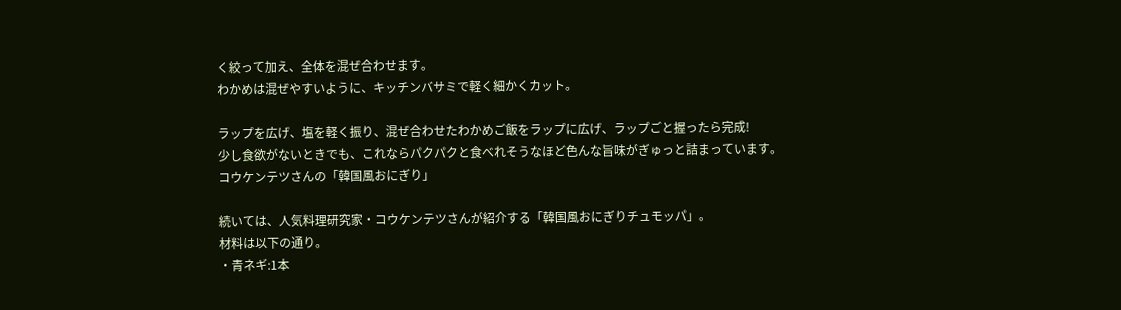く絞って加え、全体を混ぜ合わせます。
わかめは混ぜやすいように、キッチンバサミで軽く細かくカット。

ラップを広げ、塩を軽く振り、混ぜ合わせたわかめご飯をラップに広げ、ラップごと握ったら完成!
少し食欲がないときでも、これならパクパクと食べれそうなほど色んな旨味がぎゅっと詰まっています。
コウケンテツさんの「韓国風おにぎり」

続いては、人気料理研究家・コウケンテツさんが紹介する「韓国風おにぎりチュモッパ」。
材料は以下の通り。
・青ネギ:1本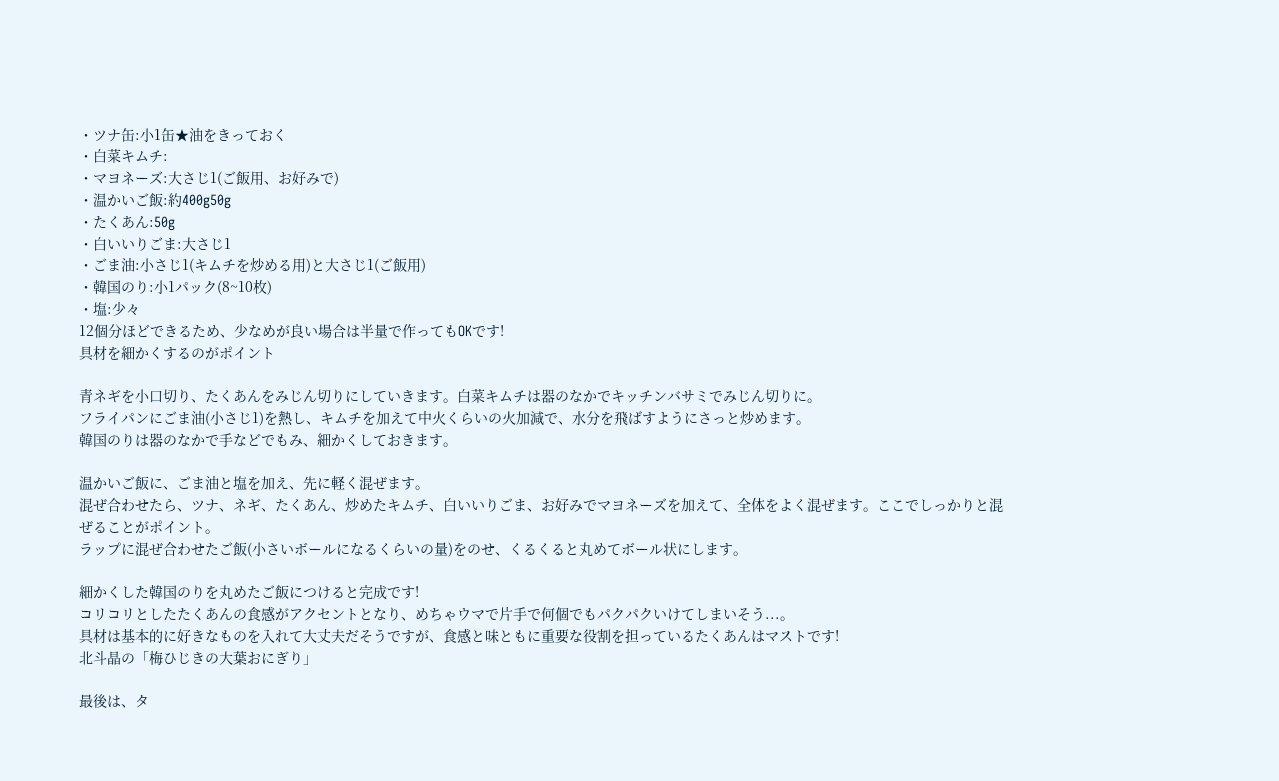・ツナ缶:小1缶★油をきっておく
・白菜キムチ:
・マヨネーズ:大さじ1(ご飯用、お好みで)
・温かいご飯:約400g50g
・たくあん:50g
・白いいりごま:大さじ1
・ごま油:小さじ1(キムチを炒める用)と大さじ1(ご飯用)
・韓国のり:小1パック(8~10枚)
・塩:少々
12個分ほどできるため、少なめが良い場合は半量で作ってもOKです!
具材を細かくするのがポイント

青ネギを小口切り、たくあんをみじん切りにしていきます。白菜キムチは器のなかでキッチンバサミでみじん切りに。
フライパンにごま油(小さじ1)を熱し、キムチを加えて中火くらいの火加減で、水分を飛ばすようにさっと炒めます。
韓国のりは器のなかで手などでもみ、細かくしておきます。

温かいご飯に、ごま油と塩を加え、先に軽く混ぜます。
混ぜ合わせたら、ツナ、ネギ、たくあん、炒めたキムチ、白いいりごま、お好みでマヨネーズを加えて、全体をよく混ぜます。ここでしっかりと混ぜることがポイント。
ラップに混ぜ合わせたご飯(小さいボールになるくらいの量)をのせ、くるくると丸めてボール状にします。

細かくした韓国のりを丸めたご飯につけると完成です!
コリコリとしたたくあんの食感がアクセントとなり、めちゃウマで片手で何個でもパクパクいけてしまいそう...。
具材は基本的に好きなものを入れて大丈夫だそうですが、食感と味ともに重要な役割を担っているたくあんはマストです!
北斗晶の「梅ひじきの大葉おにぎり」

最後は、タ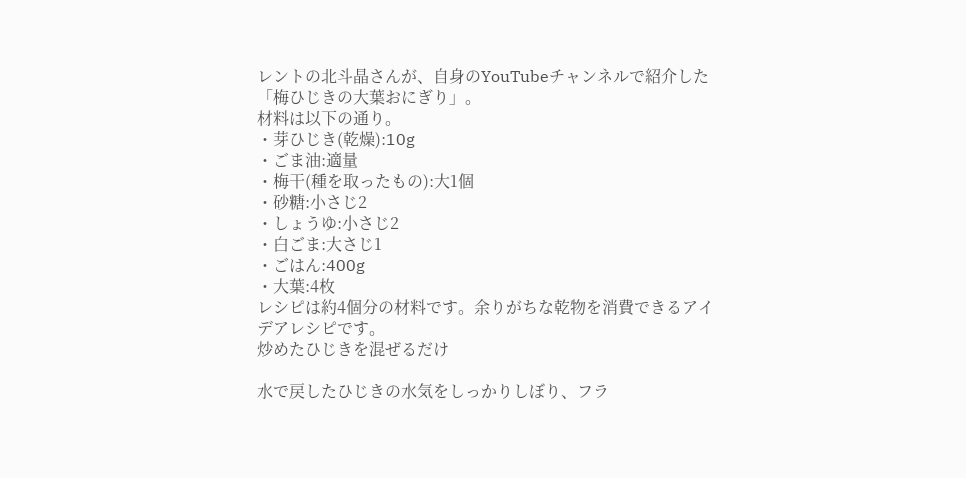レントの北斗晶さんが、自身のYouTubeチャンネルで紹介した「梅ひじきの大葉おにぎり」。
材料は以下の通り。
・芽ひじき(乾燥):10g
・ごま油:適量
・梅干(種を取ったもの):大1個
・砂糖:小さじ2
・しょうゆ:小さじ2
・白ごま:大さじ1
・ごはん:400g
・大葉:4枚
レシピは約4個分の材料です。余りがちな乾物を消費できるアイデアレシピです。
炒めたひじきを混ぜるだけ

水で戻したひじきの水気をしっかりしぼり、フラ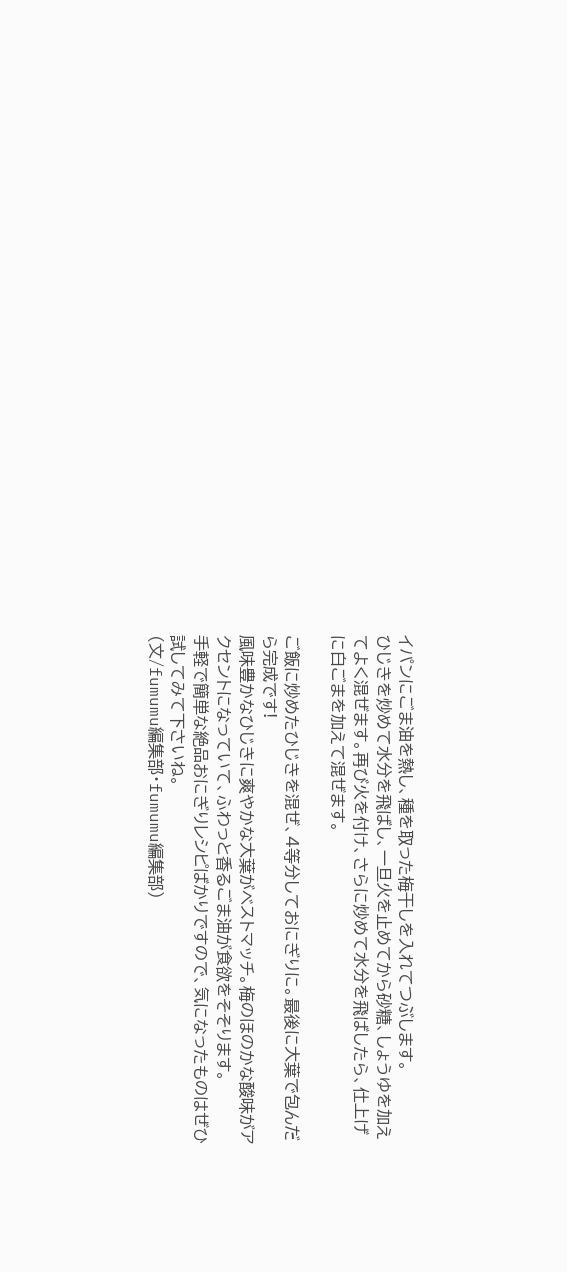イパンにごま油を熱し、種を取った梅干しを入れてつぶします。
ひじきを炒めて水分を飛ばし、一旦火を止めてから砂糖、しょうゆを加えてよく混ぜます。再び火を付け、さらに炒めて水分を飛ばしたら、仕上げに白ごまを加えて混ぜます。

ご飯に炒めたひじきを混ぜ、4等分しておにぎりに。最後に大葉で包んだら完成です!
風味豊かなひじきに爽やかな大葉がベストマッチ。梅のほのかな酸味がアクセントになっていて、ふわっと香るごま油が食欲をそそります。
手軽で簡単な絶品おにぎりレシピばかりですので、気になったものはぜひ試してみて下さいね。
(文/fumumu編集部・fumumu編集部)